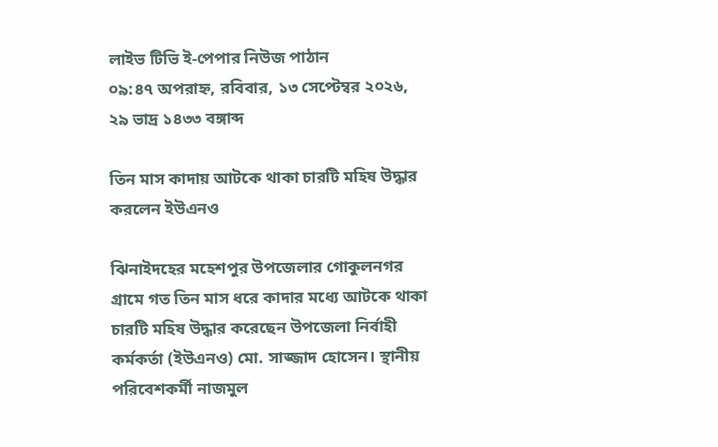লাইভ টিভি ই-পেপার নিউজ পাঠান
০৯:৪৭ অপরাহ্ন, রবিবার, ১৩ সেপ্টেম্বর ২০২৬, ২৯ ভাদ্র ১৪৩৩ বঙ্গাব্দ

তিন মাস কাদায় আটকে থাকা চারটি মহিষ উদ্ধার করলেন ইউএনও

ঝিনাইদহের মহেশপুর উপজেলার গোকুলনগর গ্রামে গত তিন মাস ধরে কাদার মধ্যে আটকে থাকা চারটি মহিষ উদ্ধার করেছেন উপজেলা নির্বাহী কর্মকর্তা (ইউএনও) মো. সাজ্জাদ হোসেন। স্থানীয় পরিবেশকর্মী নাজমুল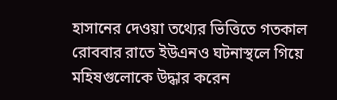হাসানের দেওয়া তথ্যের ভিত্তিতে গতকাল রোববার রাতে ইউএনও ঘটনাস্থলে গিয়ে মহিষগুলোকে উদ্ধার করেন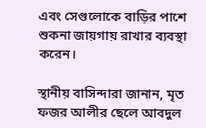এবং সেগুলোকে বাড়ির পাশে শুকনা জায়গায় রাখার ব্যবস্থা করেন।

স্থানীয় বাসিন্দারা জানান, মৃত ফজর আলীর ছেলে আবদুল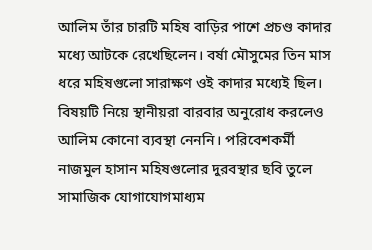আলিম তাঁর চারটি মহিষ বাড়ির পাশে প্রচণ্ড কাদার মধ্যে আটকে রেখেছিলেন। বর্ষা মৌসুমের তিন মাস ধরে মহিষগুলো সারাক্ষণ ওই কাদার মধ্যেই ছিল। বিষয়টি নিয়ে স্থানীয়রা বারবার অনুরোধ করলেও আলিম কোনো ব্যবস্থা নেননি। পরিবেশকর্মী নাজমুল হাসান মহিষগুলোর দুরবস্থার ছবি তুলে সামাজিক যোগাযোগমাধ্যম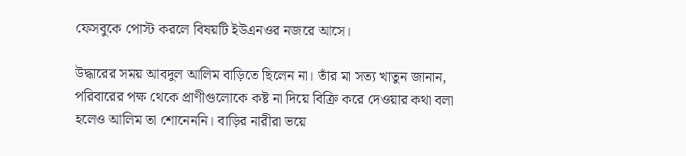ফেসবুকে পোস্ট করলে বিষয়টি ইউএনওর নজরে আসে।

উদ্ধারের সময় আবদুল আলিম বাড়িতে ছিলেন না। তাঁর মা সত্য খাতুন জানান, পরিবারের পক্ষ থেকে প্রাণীগুলোকে কষ্ট না দিয়ে বিক্রি করে দেওয়ার কথা বলা হলেও আলিম তা শোনেননি। বাড়ির নারীরা ভয়ে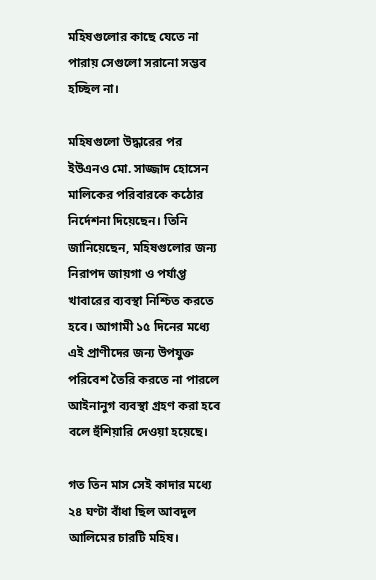মহিষগুলোর কাছে যেতে না পারায় সেগুলো সরানো সম্ভব হচ্ছিল না।

মহিষগুলো উদ্ধারের পর ইউএনও মো. সাজ্জাদ হোসেন মালিকের পরিবারকে কঠোর নির্দেশনা দিয়েছেন। তিনি জানিয়েছেন, মহিষগুলোর জন্য নিরাপদ জায়গা ও পর্যাপ্ত খাবারের ব্যবস্থা নিশ্চিত করতে হবে। আগামী ১৫ দিনের মধ্যে এই প্রাণীদের জন্য উপযুক্ত পরিবেশ তৈরি করতে না পারলে আইনানুগ ব্যবস্থা গ্রহণ করা হবে বলে হুঁশিয়ারি দেওয়া হয়েছে।

গত তিন মাস সেই কাদার মধ্যে ২৪ ঘণ্টা বাঁধা ছিল আবদুল আলিমের চারটি মহিষ।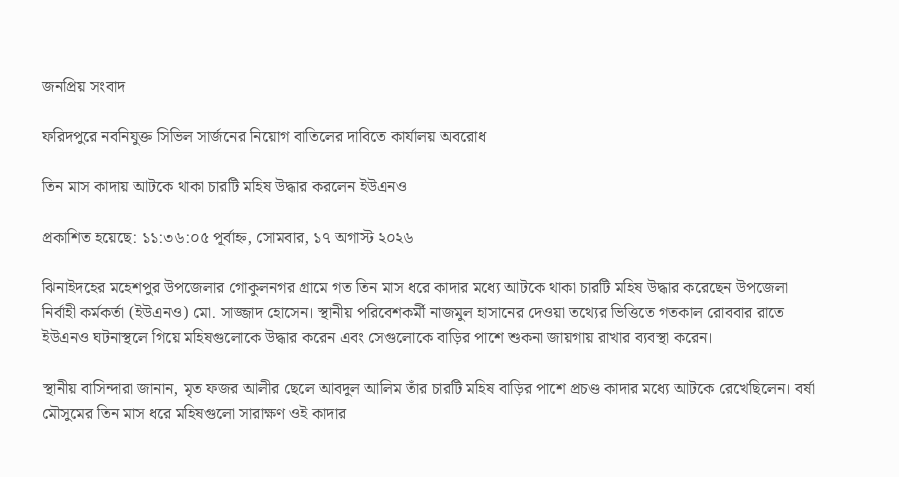জনপ্রিয় সংবাদ

ফরিদপুরে নবনিযুক্ত সিভিল সার্জনের নিয়োগ বাতিলের দাবিতে কার্যালয় অবরোধ

তিন মাস কাদায় আটকে থাকা চারটি মহিষ উদ্ধার করলেন ইউএনও

প্রকাশিত হয়েছে: ১১:৩৬:০৫ পূর্বাহ্ন, সোমবার, ১৭ অগাস্ট ২০২৬

ঝিনাইদহের মহেশপুর উপজেলার গোকুলনগর গ্রামে গত তিন মাস ধরে কাদার মধ্যে আটকে থাকা চারটি মহিষ উদ্ধার করেছেন উপজেলা নির্বাহী কর্মকর্তা (ইউএনও) মো. সাজ্জাদ হোসেন। স্থানীয় পরিবেশকর্মী নাজমুল হাসানের দেওয়া তথ্যের ভিত্তিতে গতকাল রোববার রাতে ইউএনও ঘটনাস্থলে গিয়ে মহিষগুলোকে উদ্ধার করেন এবং সেগুলোকে বাড়ির পাশে শুকনা জায়গায় রাখার ব্যবস্থা করেন।

স্থানীয় বাসিন্দারা জানান, মৃত ফজর আলীর ছেলে আবদুল আলিম তাঁর চারটি মহিষ বাড়ির পাশে প্রচণ্ড কাদার মধ্যে আটকে রেখেছিলেন। বর্ষা মৌসুমের তিন মাস ধরে মহিষগুলো সারাক্ষণ ওই কাদার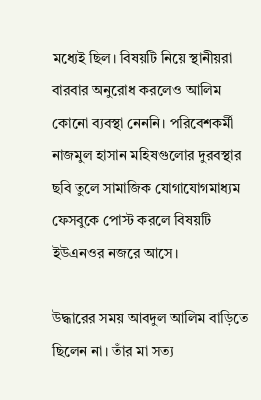মধ্যেই ছিল। বিষয়টি নিয়ে স্থানীয়রা বারবার অনুরোধ করলেও আলিম কোনো ব্যবস্থা নেননি। পরিবেশকর্মী নাজমুল হাসান মহিষগুলোর দুরবস্থার ছবি তুলে সামাজিক যোগাযোগমাধ্যম ফেসবুকে পোস্ট করলে বিষয়টি ইউএনওর নজরে আসে।

উদ্ধারের সময় আবদুল আলিম বাড়িতে ছিলেন না। তাঁর মা সত্য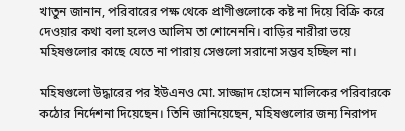খাতুন জানান, পরিবারের পক্ষ থেকে প্রাণীগুলোকে কষ্ট না দিয়ে বিক্রি করে দেওয়ার কথা বলা হলেও আলিম তা শোনেননি। বাড়ির নারীরা ভয়ে মহিষগুলোর কাছে যেতে না পারায় সেগুলো সরানো সম্ভব হচ্ছিল না।

মহিষগুলো উদ্ধারের পর ইউএনও মো. সাজ্জাদ হোসেন মালিকের পরিবারকে কঠোর নির্দেশনা দিয়েছেন। তিনি জানিয়েছেন, মহিষগুলোর জন্য নিরাপদ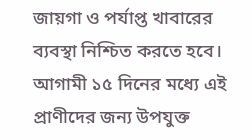জায়গা ও পর্যাপ্ত খাবারের ব্যবস্থা নিশ্চিত করতে হবে। আগামী ১৫ দিনের মধ্যে এই প্রাণীদের জন্য উপযুক্ত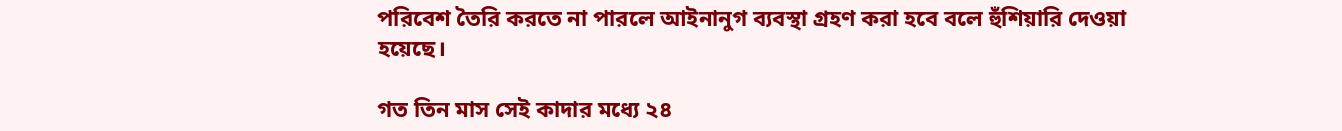পরিবেশ তৈরি করতে না পারলে আইনানুগ ব্যবস্থা গ্রহণ করা হবে বলে হুঁশিয়ারি দেওয়া হয়েছে।

গত তিন মাস সেই কাদার মধ্যে ২৪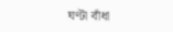ঘণ্টা বাঁধা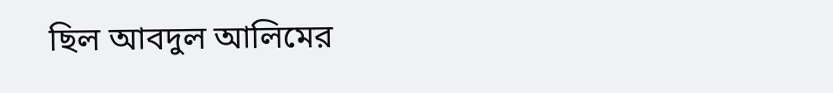ছিল আবদুল আলিমের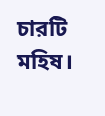চারটি মহিষ।